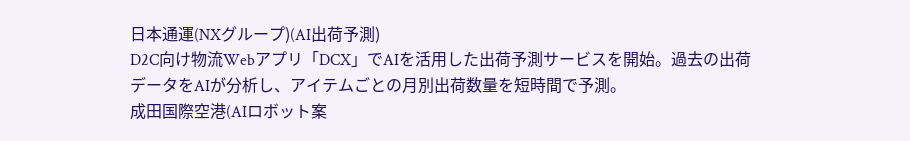日本通運(NXグループ)(AI出荷予測)
D2C向け物流Webアプリ「DCX」でAIを活用した出荷予測サービスを開始。過去の出荷データをAIが分析し、アイテムごとの月別出荷数量を短時間で予測。
成田国際空港(AIロボット案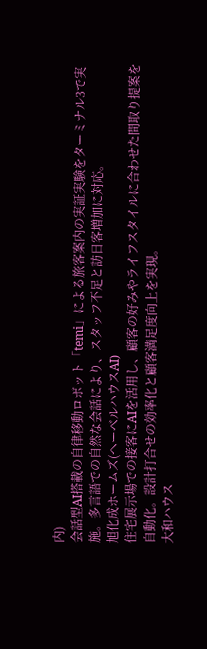内)
会話型AI搭載の自律移動ロボット「temi」による旅客案内の実証実験をターミナル3で実施。多言語での自然な会話により、スタッフ不足と訪日客増加に対応。
旭化成ホームズ(ヘーベルハウスAI)
住宅展示場での接客にAIを活用し、顧客の好みやライフスタイルに合わせた間取り提案を自動化。設計打合せの効率化と顧客満足度向上を実現。
大和ハウス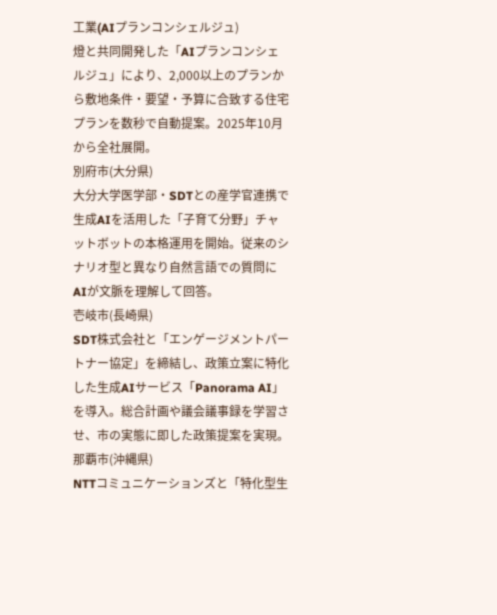工業(AIプランコンシェルジュ)
燈と共同開発した「AIプランコンシェルジュ」により、2,000以上のプランから敷地条件・要望・予算に合致する住宅プランを数秒で自動提案。2025年10月から全社展開。
別府市(大分県)
大分大学医学部・SDTとの産学官連携で生成AIを活用した「子育て分野」チャットボットの本格運用を開始。従来のシナリオ型と異なり自然言語での質問にAIが文脈を理解して回答。
壱岐市(長崎県)
SDT株式会社と「エンゲージメントパートナー協定」を締結し、政策立案に特化した生成AIサービス「Panorama AI」を導入。総合計画や議会議事録を学習させ、市の実態に即した政策提案を実現。
那覇市(沖縄県)
NTTコミュニケーションズと「特化型生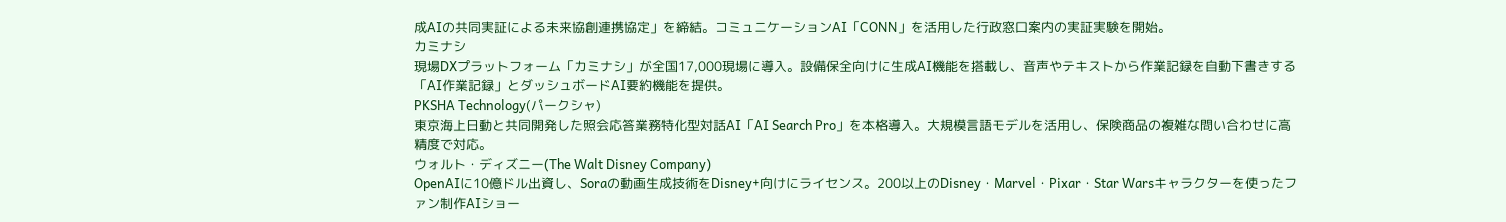成AIの共同実証による未来協創連携協定」を締結。コミュニケーションAI「CONN」を活用した行政窓口案内の実証実験を開始。
カミナシ
現場DXプラットフォーム「カミナシ」が全国17,000現場に導入。設備保全向けに生成AI機能を搭載し、音声やテキストから作業記録を自動下書きする「AI作業記録」とダッシュボードAI要約機能を提供。
PKSHA Technology(パークシャ)
東京海上日動と共同開発した照会応答業務特化型対話AI「AI Search Pro」を本格導入。大規模言語モデルを活用し、保険商品の複雑な問い合わせに高精度で対応。
ウォルト・ディズニー(The Walt Disney Company)
OpenAIに10億ドル出資し、Soraの動画生成技術をDisney+向けにライセンス。200以上のDisney・Marvel・Pixar・Star Warsキャラクターを使ったファン制作AIショー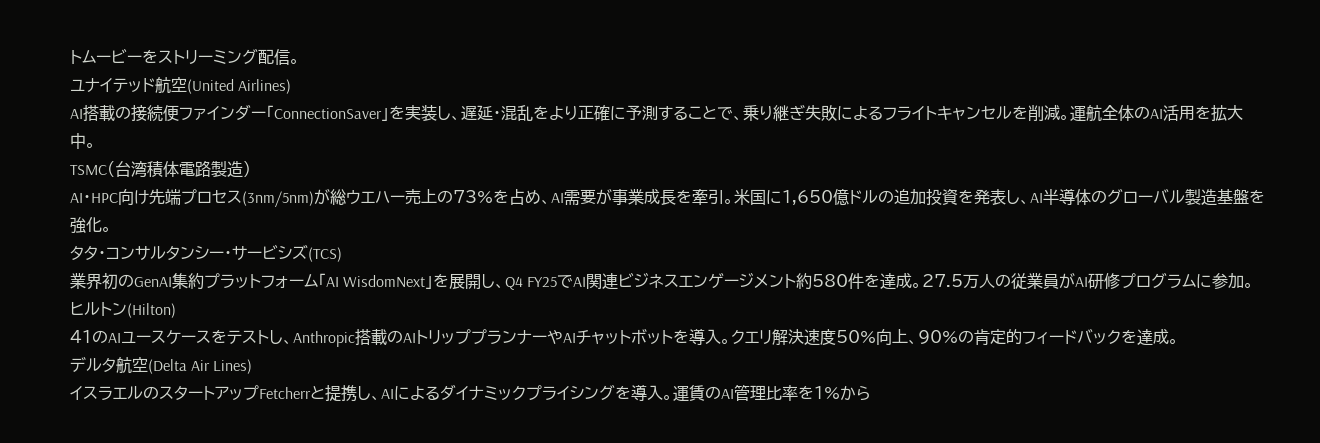トムービーをストリーミング配信。
ユナイテッド航空(United Airlines)
AI搭載の接続便ファインダー「ConnectionSaver」を実装し、遅延・混乱をより正確に予測することで、乗り継ぎ失敗によるフライトキャンセルを削減。運航全体のAI活用を拡大中。
TSMC(台湾積体電路製造)
AI・HPC向け先端プロセス(3nm/5nm)が総ウエハー売上の73%を占め、AI需要が事業成長を牽引。米国に1,650億ドルの追加投資を発表し、AI半導体のグローバル製造基盤を強化。
タタ・コンサルタンシー・サービシズ(TCS)
業界初のGenAI集約プラットフォーム「AI WisdomNext」を展開し、Q4 FY25でAI関連ビジネスエンゲージメント約580件を達成。27.5万人の従業員がAI研修プログラムに参加。
ヒルトン(Hilton)
41のAIユースケースをテストし、Anthropic搭載のAIトリッププランナーやAIチャットボットを導入。クエリ解決速度50%向上、90%の肯定的フィードバックを達成。
デルタ航空(Delta Air Lines)
イスラエルのスタートアップFetcherrと提携し、AIによるダイナミックプライシングを導入。運賃のAI管理比率を1%から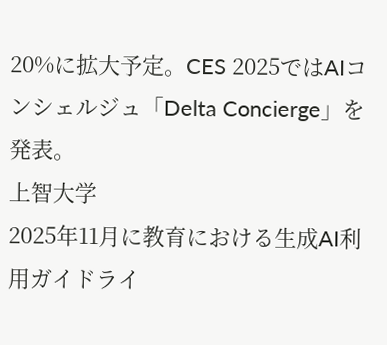20%に拡大予定。CES 2025ではAIコンシェルジュ「Delta Concierge」を発表。
上智大学
2025年11月に教育における生成AI利用ガイドライ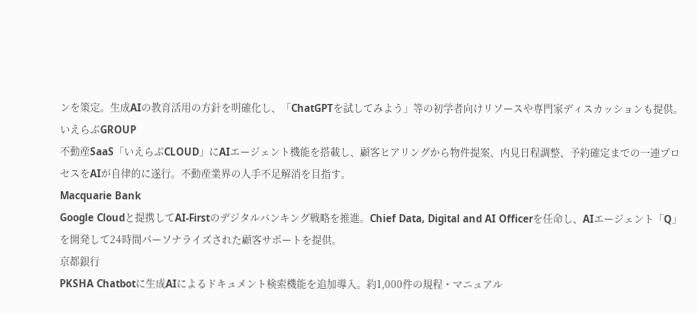ンを策定。生成AIの教育活用の方針を明確化し、「ChatGPTを試してみよう」等の初学者向けリソースや専門家ディスカッションも提供。
いえらぶGROUP
不動産SaaS「いえらぶCLOUD」にAIエージェント機能を搭載し、顧客ヒアリングから物件提案、内見日程調整、予約確定までの一連プロセスをAIが自律的に遂行。不動産業界の人手不足解消を目指す。
Macquarie Bank
Google Cloudと提携してAI-Firstのデジタルバンキング戦略を推進。Chief Data, Digital and AI Officerを任命し、AIエージェント「Q」を開発して24時間パーソナライズされた顧客サポートを提供。
京都銀行
PKSHA Chatbotに生成AIによるドキュメント検索機能を追加導入。約1,000件の規程・マニュアル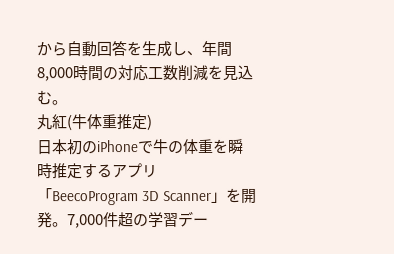から自動回答を生成し、年間8,000時間の対応工数削減を見込む。
丸紅(牛体重推定)
日本初のiPhoneで牛の体重を瞬時推定するアプリ「BeecoProgram 3D Scanner」を開発。7,000件超の学習デー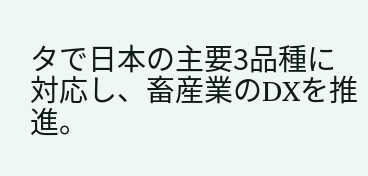タで日本の主要3品種に対応し、畜産業のDXを推進。